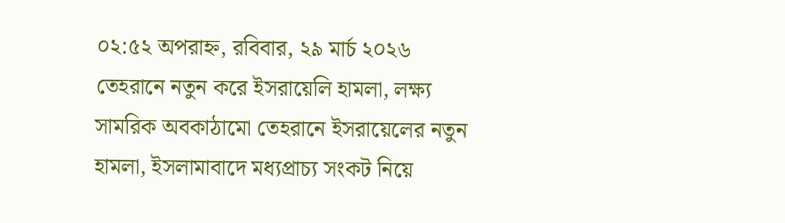০২:৫২ অপরাহ্ন, রবিবার, ২৯ মার্চ ২০২৬
তেহরানে নতুন করে ইসরায়েলি হামলা, লক্ষ্য সামরিক অবকাঠামো তেহরানে ইসরায়েলের নতুন হামলা, ইসলামাবাদে মধ্যপ্রাচ্য সংকট নিয়ে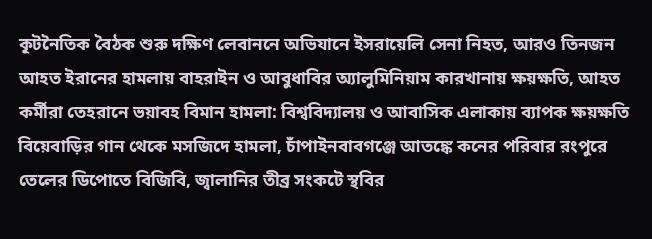কূটনৈতিক বৈঠক শুরু দক্ষিণ লেবাননে অভিযানে ইসরায়েলি সেনা নিহত, আরও তিনজন আহত ইরানের হামলায় বাহরাইন ও আবুধাবির অ্যালুমিনিয়াম কারখানায় ক্ষয়ক্ষতি, আহত কর্মীরা তেহরানে ভয়াবহ বিমান হামলা: বিশ্ববিদ্যালয় ও আবাসিক এলাকায় ব্যাপক ক্ষয়ক্ষতি বিয়েবাড়ির গান থেকে মসজিদে হামলা, চাঁপাইনবাবগঞ্জে আতঙ্কে কনের পরিবার রংপুরে তেলের ডিপোতে বিজিবি, জ্বালানির তীব্র সংকটে স্থবির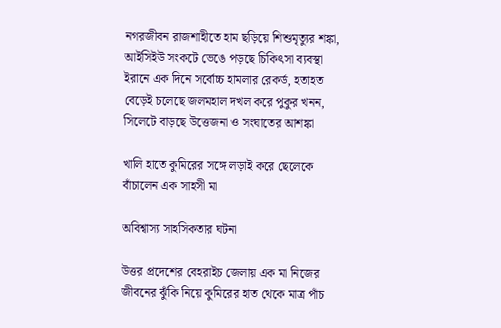নগরজীবন রাজশাহীতে হাম ছড়িয়ে শিশুমৃত্যুর শঙ্কা, আইসিইউ সংকটে ভেঙে পড়ছে চিকিৎসা ব্যবস্থা ইরানে এক দিনে সর্বোচ্চ হামলার রেকর্ড, হতাহত বেড়েই চলেছে জলমহাল দখল করে পুকুর খনন, সিলেটে বাড়ছে উত্তেজনা ও সংঘাতের আশঙ্কা

খালি হাতে কুমিরের সঙ্গে লড়াই করে ছেলেকে বাঁচালেন এক সাহসী মা

অবিশ্বাস্য সাহসিকতার ঘটনা

উত্তর প্রদেশের বেহরাইচ জেলায় এক মা নিজের জীবনের ঝুঁকি নিয়ে কুমিরের হাত থেকে মাত্র পাঁচ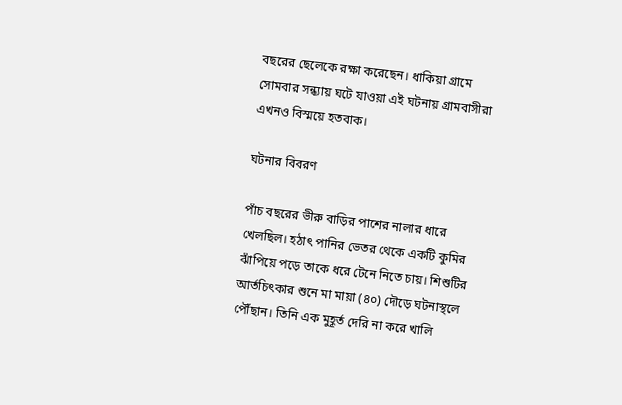বছরের ছেলেকে রক্ষা করেছেন। ধাকিয়া গ্রামে সোমবার সন্ধ্যায় ঘটে যাওয়া এই ঘটনায় গ্রামবাসীরা এখনও বিস্ময়ে হতবাক।

ঘটনার বিবরণ

পাঁচ বছরের ভীরু বাড়ির পাশের নালার ধারে খেলছিল। হঠাৎ পানির ভেতর থেকে একটি কুমির ঝাঁপিয়ে পড়ে তাকে ধরে টেনে নিতে চায়। শিশুটির আর্তচিৎকার শুনে মা মায়া (৪০) দৌড়ে ঘটনাস্থলে পৌঁছান। তিনি এক মুহূর্ত দেরি না করে খালি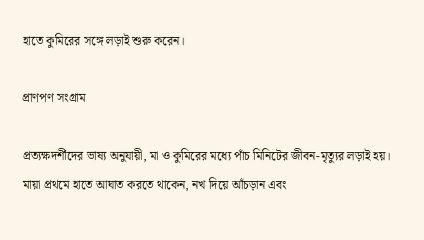হাতে কুমিরের সঙ্গে লড়াই শুরু করেন।

প্রাণপণ সংগ্রাম

প্রত্যক্ষদর্শীদের ভাষ্য অনুযায়ী, মা ও কুমিরের মধ্যে পাঁচ মিনিটের জীবন-মৃত্যুর লড়াই হয়। মায়া প্রথমে হাতে আঘাত করতে থাকেন, নখ দিয়ে আঁচড়ান এবং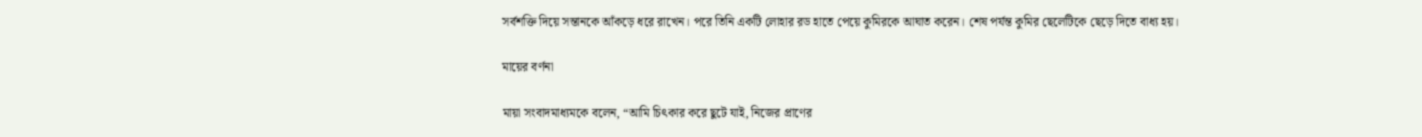সর্বশক্তি দিয়ে সন্তানকে আঁকড়ে ধরে রাখেন। পরে তিনি একটি লোহার রড হাতে পেয়ে কুমিরকে আঘাত করেন। শেষ পর্যন্ত কুমির ছেলেটিকে ছেড়ে দিতে বাধ্য হয়।

মায়ের বর্ণনা

মায়া সংবাদমাধ্যমকে বলেন, “আমি চিৎকার করে ছুটে যাই, নিজের প্রাণের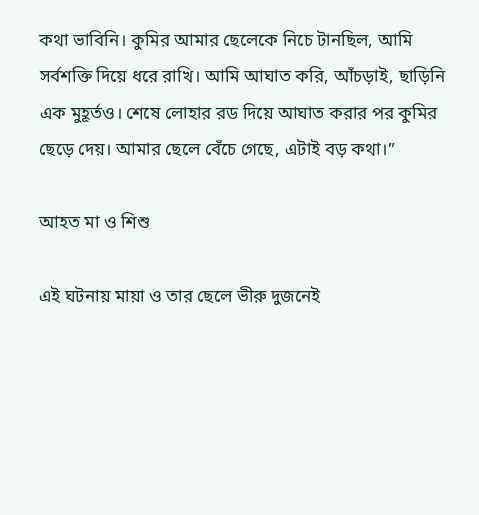কথা ভাবিনি। কুমির আমার ছেলেকে নিচে টানছিল, আমি সর্বশক্তি দিয়ে ধরে রাখি। আমি আঘাত করি, আঁচড়াই, ছাড়িনি এক মুহূর্তও। শেষে লোহার রড দিয়ে আঘাত করার পর কুমির ছেড়ে দেয়। আমার ছেলে বেঁচে গেছে, এটাই বড় কথা।”

আহত মা ও শিশু

এই ঘটনায় মায়া ও তার ছেলে ভীরু দুজনেই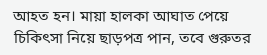আহত হন। মায়া হালকা আঘাত পেয়ে চিকিৎসা নিয়ে ছাড়পত্র পান, তবে গুরুতর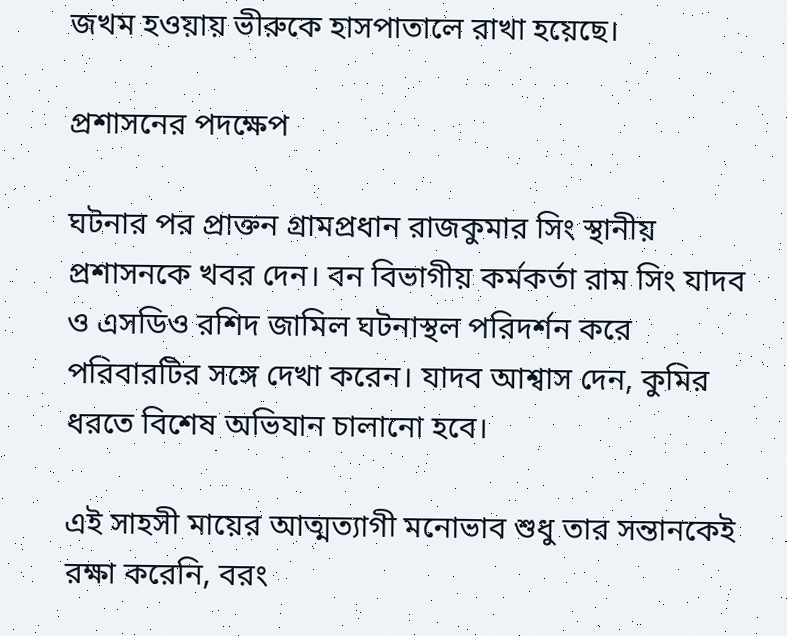জখম হওয়ায় ভীরুকে হাসপাতালে রাখা হয়েছে।

প্রশাসনের পদক্ষেপ

ঘটনার পর প্রাক্তন গ্রামপ্রধান রাজকুমার সিং স্থানীয় প্রশাসনকে খবর দেন। বন বিভাগীয় কর্মকর্তা রাম সিং যাদব ও এসডিও রশিদ জামিল ঘটনাস্থল পরিদর্শন করে পরিবারটির সঙ্গে দেখা করেন। যাদব আশ্বাস দেন, কুমির ধরতে বিশেষ অভিযান চালানো হবে।

এই সাহসী মায়ের আত্মত্যাগী মনোভাব শুধু তার সন্তানকেই রক্ষা করেনি, বরং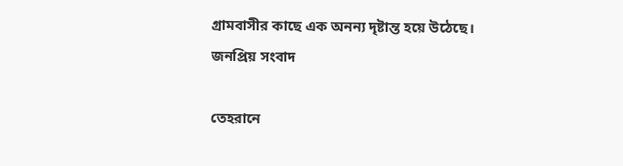গ্রামবাসীর কাছে এক অনন্য দৃষ্টান্ত হয়ে উঠেছে।
জনপ্রিয় সংবাদ

তেহরানে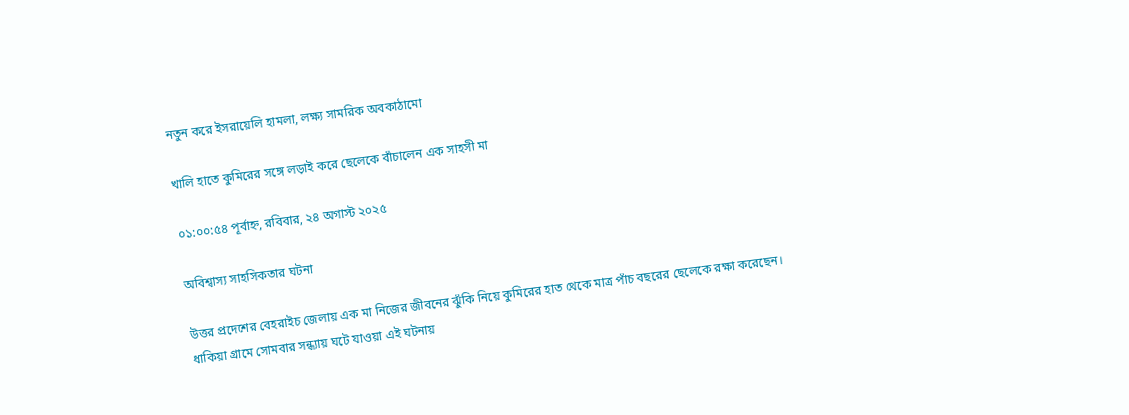নতুন করে ইসরায়েলি হামলা, লক্ষ্য সামরিক অবকাঠামো

খালি হাতে কুমিরের সঙ্গে লড়াই করে ছেলেকে বাঁচালেন এক সাহসী মা

০১:০০:৫৪ পূর্বাহ্ন, রবিবার, ২৪ অগাস্ট ২০২৫

অবিশ্বাস্য সাহসিকতার ঘটনা

উত্তর প্রদেশের বেহরাইচ জেলায় এক মা নিজের জীবনের ঝুঁকি নিয়ে কুমিরের হাত থেকে মাত্র পাঁচ বছরের ছেলেকে রক্ষা করেছেন। ধাকিয়া গ্রামে সোমবার সন্ধ্যায় ঘটে যাওয়া এই ঘটনায়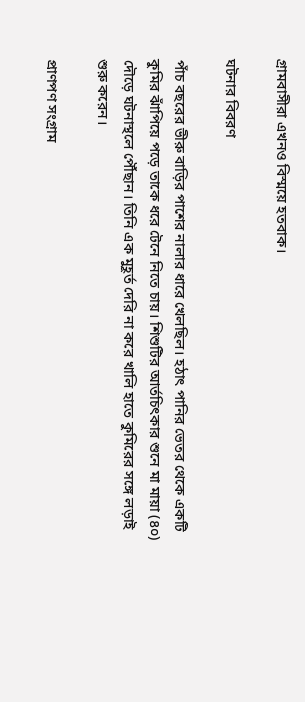গ্রামবাসীরা এখনও বিস্ময়ে হতবাক।

ঘটনার বিবরণ

পাঁচ বছরের ভীরু বাড়ির পাশের নালার ধারে খেলছিল। হঠাৎ পানির ভেতর থেকে একটি কুমির ঝাঁপিয়ে পড়ে তাকে ধরে টেনে নিতে চায়। শিশুটির আর্তচিৎকার শুনে মা মায়া (৪০) দৌড়ে ঘটনাস্থলে পৌঁছান। তিনি এক মুহূর্ত দেরি না করে খালি হাতে কুমিরের সঙ্গে লড়াই শুরু করেন।

প্রাণপণ সংগ্রাম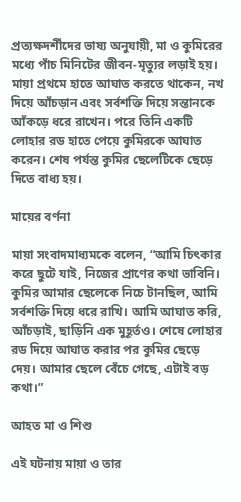প্রত্যক্ষদর্শীদের ভাষ্য অনুযায়ী, মা ও কুমিরের মধ্যে পাঁচ মিনিটের জীবন-মৃত্যুর লড়াই হয়। মায়া প্রথমে হাতে আঘাত করতে থাকেন, নখ দিয়ে আঁচড়ান এবং সর্বশক্তি দিয়ে সন্তানকে আঁকড়ে ধরে রাখেন। পরে তিনি একটি লোহার রড হাতে পেয়ে কুমিরকে আঘাত করেন। শেষ পর্যন্ত কুমির ছেলেটিকে ছেড়ে দিতে বাধ্য হয়।

মায়ের বর্ণনা

মায়া সংবাদমাধ্যমকে বলেন, “আমি চিৎকার করে ছুটে যাই, নিজের প্রাণের কথা ভাবিনি। কুমির আমার ছেলেকে নিচে টানছিল, আমি সর্বশক্তি দিয়ে ধরে রাখি। আমি আঘাত করি, আঁচড়াই, ছাড়িনি এক মুহূর্তও। শেষে লোহার রড দিয়ে আঘাত করার পর কুমির ছেড়ে দেয়। আমার ছেলে বেঁচে গেছে, এটাই বড় কথা।”

আহত মা ও শিশু

এই ঘটনায় মায়া ও তার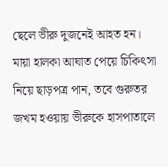ছেলে ভীরু দুজনেই আহত হন। মায়া হালকা আঘাত পেয়ে চিকিৎসা নিয়ে ছাড়পত্র পান, তবে গুরুতর জখম হওয়ায় ভীরুকে হাসপাতালে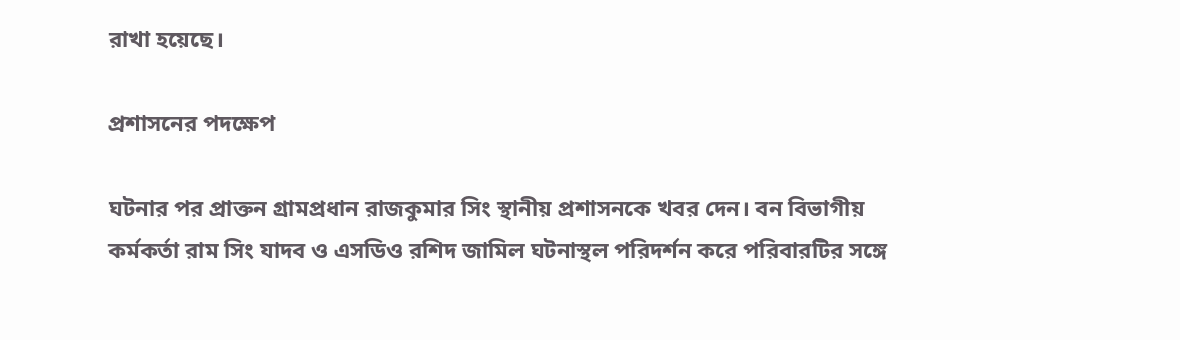রাখা হয়েছে।

প্রশাসনের পদক্ষেপ

ঘটনার পর প্রাক্তন গ্রামপ্রধান রাজকুমার সিং স্থানীয় প্রশাসনকে খবর দেন। বন বিভাগীয় কর্মকর্তা রাম সিং যাদব ও এসডিও রশিদ জামিল ঘটনাস্থল পরিদর্শন করে পরিবারটির সঙ্গে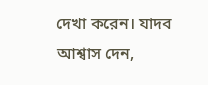দেখা করেন। যাদব আশ্বাস দেন,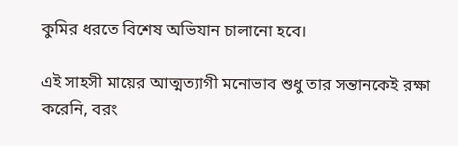কুমির ধরতে বিশেষ অভিযান চালানো হবে।

এই সাহসী মায়ের আত্মত্যাগী মনোভাব শুধু তার সন্তানকেই রক্ষা করেনি, বরং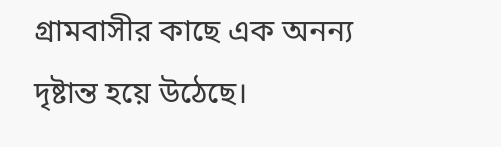গ্রামবাসীর কাছে এক অনন্য দৃষ্টান্ত হয়ে উঠেছে।